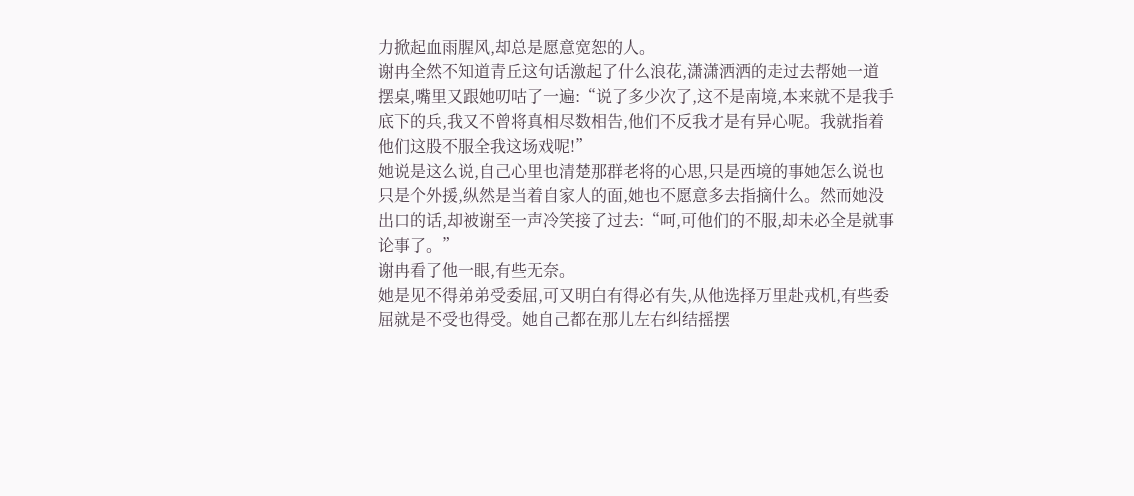力掀起血雨腥风,却总是愿意宽恕的人。
谢冉全然不知道青丘这句话激起了什么浪花,潇潇洒洒的走过去帮她一道摆桌,嘴里又跟她叨咕了一遍:“说了多少次了,这不是南境,本来就不是我手底下的兵,我又不曾将真相尽数相告,他们不反我才是有异心呢。我就指着他们这股不服全我这场戏呢!”
她说是这么说,自己心里也清楚那群老将的心思,只是西境的事她怎么说也只是个外援,纵然是当着自家人的面,她也不愿意多去指摘什么。然而她没出口的话,却被谢至一声冷笑接了过去:“呵,可他们的不服,却未必全是就事论事了。”
谢冉看了他一眼,有些无奈。
她是见不得弟弟受委屈,可又明白有得必有失,从他选择万里赴戎机,有些委屈就是不受也得受。她自己都在那儿左右纠结摇摆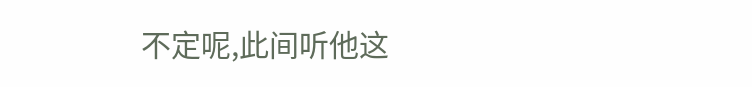不定呢,此间听他这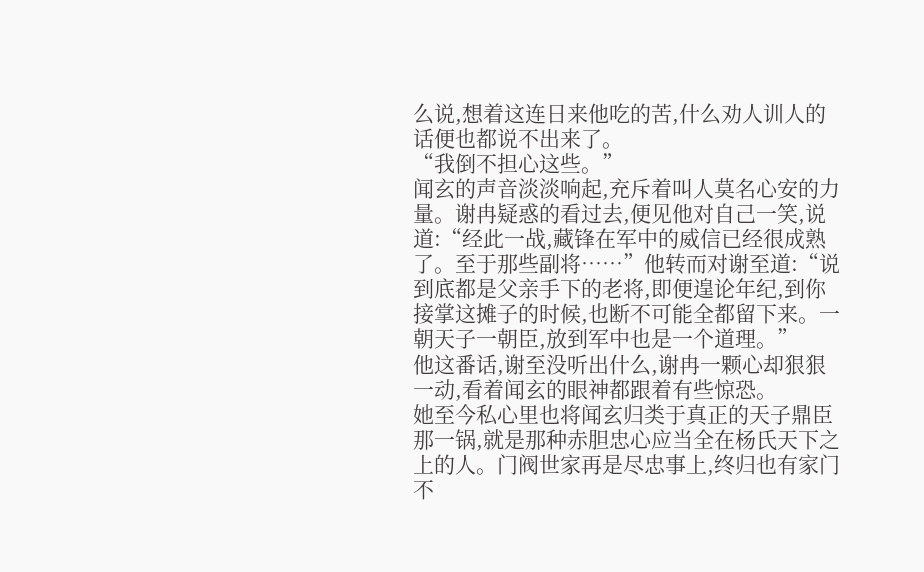么说,想着这连日来他吃的苦,什么劝人训人的话便也都说不出来了。
“我倒不担心这些。”
闻玄的声音淡淡响起,充斥着叫人莫名心安的力量。谢冉疑惑的看过去,便见他对自己一笑,说道:“经此一战,藏锋在军中的威信已经很成熟了。至于那些副将……”他转而对谢至道:“说到底都是父亲手下的老将,即便遑论年纪,到你接掌这摊子的时候,也断不可能全都留下来。一朝天子一朝臣,放到军中也是一个道理。”
他这番话,谢至没听出什么,谢冉一颗心却狠狠一动,看着闻玄的眼神都跟着有些惊恐。
她至今私心里也将闻玄归类于真正的天子鼎臣那一锅,就是那种赤胆忠心应当全在杨氏天下之上的人。门阀世家再是尽忠事上,终归也有家门不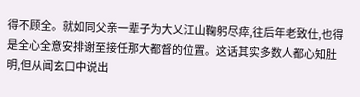得不顾全。就如同父亲一辈子为大乂江山鞠躬尽瘁,往后年老致仕,也得是全心全意安排谢至接任那大都督的位置。这话其实多数人都心知肚明,但从闻玄口中说出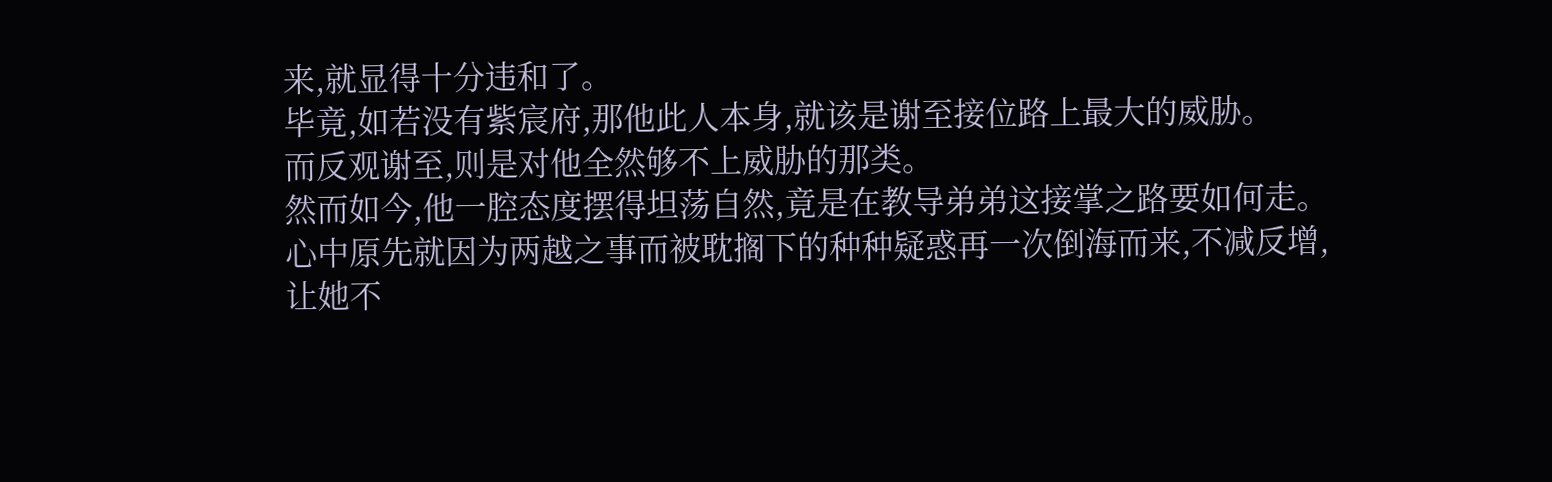来,就显得十分违和了。
毕竟,如若没有紫宸府,那他此人本身,就该是谢至接位路上最大的威胁。
而反观谢至,则是对他全然够不上威胁的那类。
然而如今,他一腔态度摆得坦荡自然,竟是在教导弟弟这接掌之路要如何走。
心中原先就因为两越之事而被耽搁下的种种疑惑再一次倒海而来,不减反增,让她不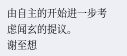由自主的开始进一步考虑闻玄的提议。
谢至想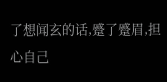了想闻玄的话,蹙了蹙眉,担心自己